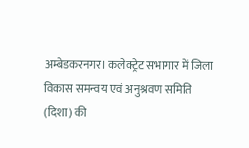अम्बेडकरनगर। कलेक्ट्रेट सभागार में जिला विकास समन्वय एवं अनुश्रवण समिति (दिशा) की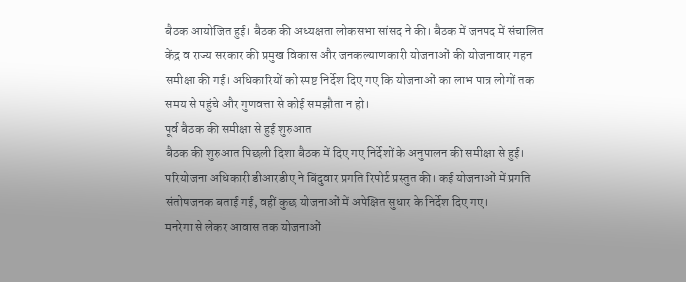बैठक आयोजित हुई। बैठक की अध्यक्षता लोकसभा सांसद ने की। बैठक में जनपद में संचालित केंद्र व राज्य सरकार की प्रमुख विकास और जनकल्याणकारी योजनाओं की योजनावार गहन समीक्षा की गई। अधिकारियों को स्पष्ट निर्देश दिए गए कि योजनाओं का लाभ पात्र लोगों तक समय से पहुंचे और गुणवत्ता से कोई समझौता न हो।
पूर्व बैठक की समीक्षा से हुई शुरुआत
बैठक की शुरुआत पिछली दिशा बैठक में दिए गए निर्देशों के अनुपालन की समीक्षा से हुई। परियोजना अधिकारी डीआरडीए ने बिंदुवार प्रगति रिपोर्ट प्रस्तुत की। कई योजनाओं में प्रगति संतोषजनक बताई गई, वहीं कुछ योजनाओं में अपेक्षित सुधार के निर्देश दिए गए।
मनरेगा से लेकर आवास तक योजनाओं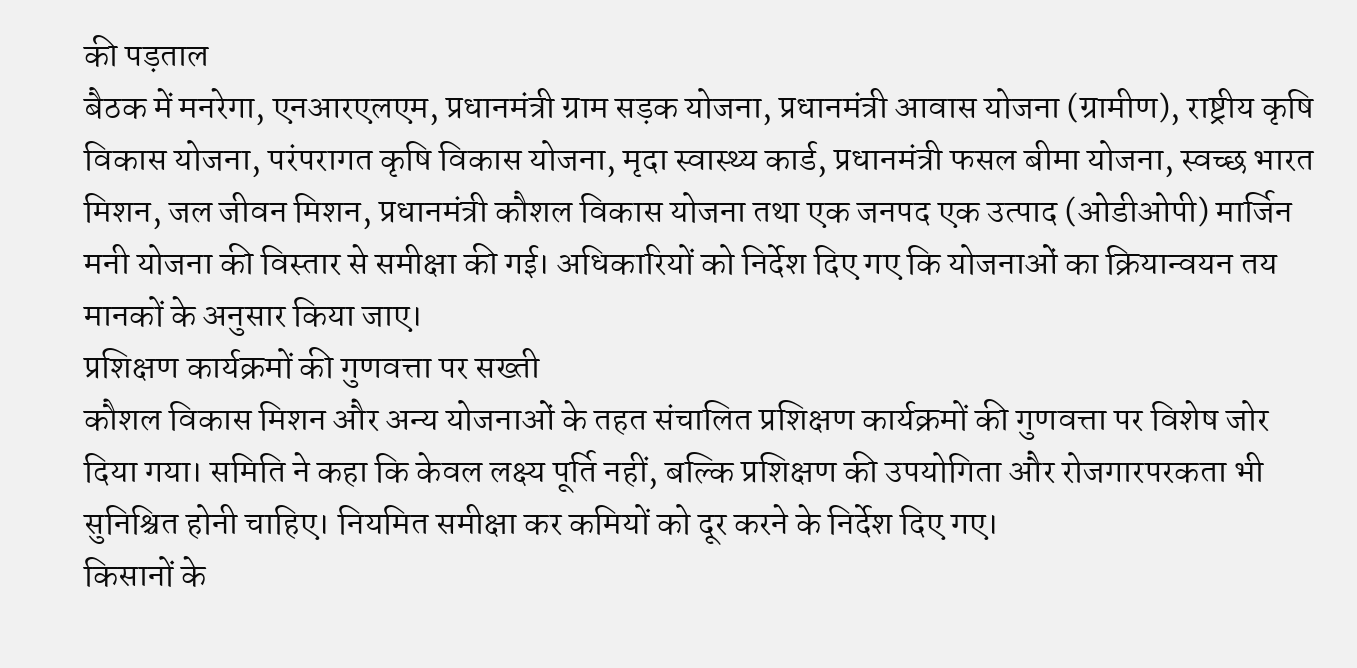की पड़ताल
बैठक में मनरेगा, एनआरएलएम, प्रधानमंत्री ग्राम सड़क योजना, प्रधानमंत्री आवास योजना (ग्रामीण), राष्ट्रीय कृषि विकास योजना, परंपरागत कृषि विकास योजना, मृदा स्वास्थ्य कार्ड, प्रधानमंत्री फसल बीमा योजना, स्वच्छ भारत मिशन, जल जीवन मिशन, प्रधानमंत्री कौशल विकास योजना तथा एक जनपद एक उत्पाद (ओडीओपी) मार्जिन मनी योजना की विस्तार से समीक्षा की गई। अधिकारियों को निर्देश दिए गए कि योजनाओं का क्रियान्वयन तय मानकों के अनुसार किया जाए।
प्रशिक्षण कार्यक्रमों की गुणवत्ता पर सख्ती
कौशल विकास मिशन और अन्य योजनाओं के तहत संचालित प्रशिक्षण कार्यक्रमों की गुणवत्ता पर विशेष जोर दिया गया। समिति ने कहा कि केवल लक्ष्य पूर्ति नहीं, बल्कि प्रशिक्षण की उपयोगिता और रोजगारपरकता भी सुनिश्चित होनी चाहिए। नियमित समीक्षा कर कमियों को दूर करने के निर्देश दिए गए।
किसानों के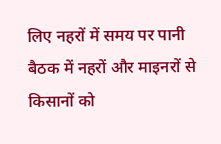लिए नहरों में समय पर पानी
बैठक में नहरों और माइनरों से किसानों को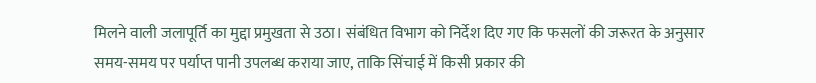मिलने वाली जलापूर्ति का मुद्दा प्रमुखता से उठा। संबंधित विभाग को निर्देश दिए गए कि फसलों की जरूरत के अनुसार समय-समय पर पर्याप्त पानी उपलब्ध कराया जाए, ताकि सिंचाई में किसी प्रकार की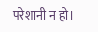परेशानी न हो।